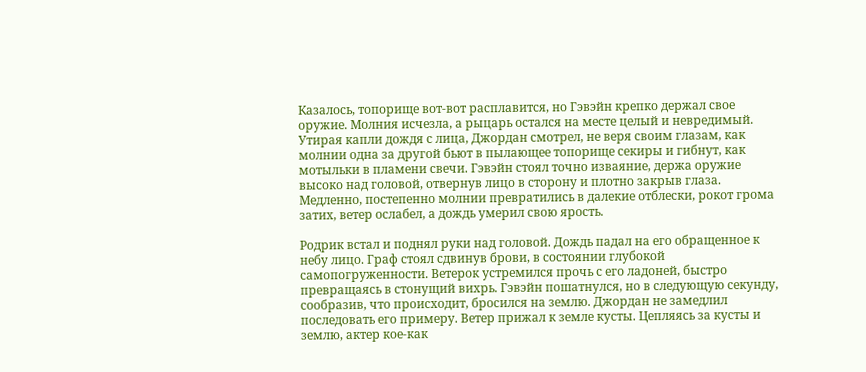Казалось, топорище вот-вот расплавится, но Гэвэйн крепко держал свое оружие. Молния исчезла, а рыцарь остался на месте целый и невредимый. Утирая капли дождя с лица, Джордан смотрел, не веря своим глазам, как молнии одна за другой бьют в пылающее топорище секиры и гибнут, как мотыльки в пламени свечи. Гэвэйн стоял точно изваяние, держа оружие высоко над головой, отвернув лицо в сторону и плотно закрыв глаза. Медленно, постепенно молнии превратились в далекие отблески, рокот грома затих, ветер ослабел, а дождь умерил свою ярость.

Родрик встал и поднял руки над головой. Дождь падал на его обращенное к небу лицо. Граф стоял сдвинув брови, в состоянии глубокой самопогруженности. Ветерок устремился прочь с его ладоней, быстро превращаясь в стонущий вихрь. Гэвэйн пошатнулся, но в следующую секунду, сообразив, что происходит, бросился на землю. Джордан не замедлил последовать его примеру. Ветер прижал к земле кусты. Цепляясь за кусты и землю, актер кое-как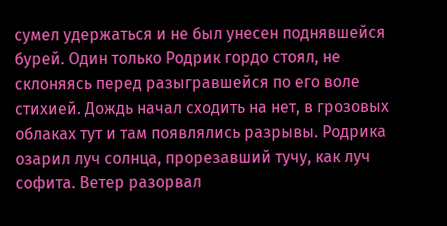сумел удержаться и не был унесен поднявшейся бурей. Один только Родрик гордо стоял, не склоняясь перед разыгравшейся по его воле стихией. Дождь начал сходить на нет, в грозовых облаках тут и там появлялись разрывы. Родрика озарил луч солнца, прорезавший тучу, как луч софита. Ветер разорвал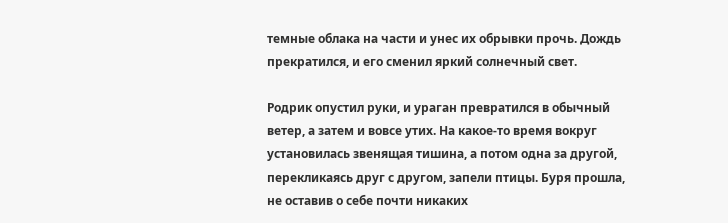темные облака на части и унес их обрывки прочь. Дождь прекратился, и его сменил яркий солнечный свет.

Родрик опустил руки, и ураган превратился в обычный ветер, а затем и вовсе утих. На какое-то время вокруг установилась звенящая тишина, а потом одна за другой, перекликаясь друг с другом, запели птицы. Буря прошла, не оставив о себе почти никаких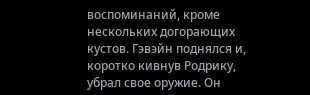воспоминаний, кроме нескольких догорающих кустов. Гэвэйн поднялся и, коротко кивнув Родрику, убрал свое оружие. Он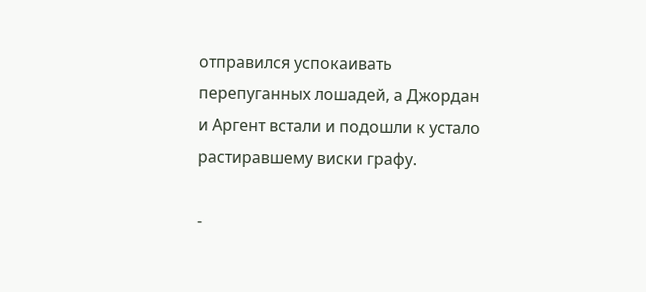отправился успокаивать перепуганных лошадей, а Джордан и Аргент встали и подошли к устало растиравшему виски графу.

-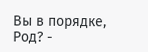Вы в порядке, Род? -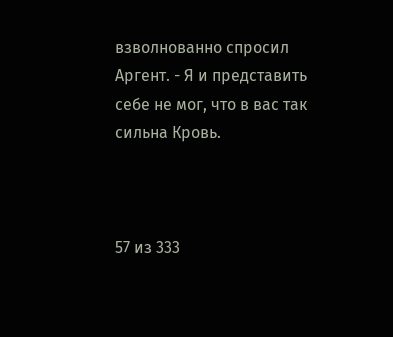взволнованно спросил Аргент. - Я и представить себе не мог, что в вас так сильна Кровь.



57 из 333